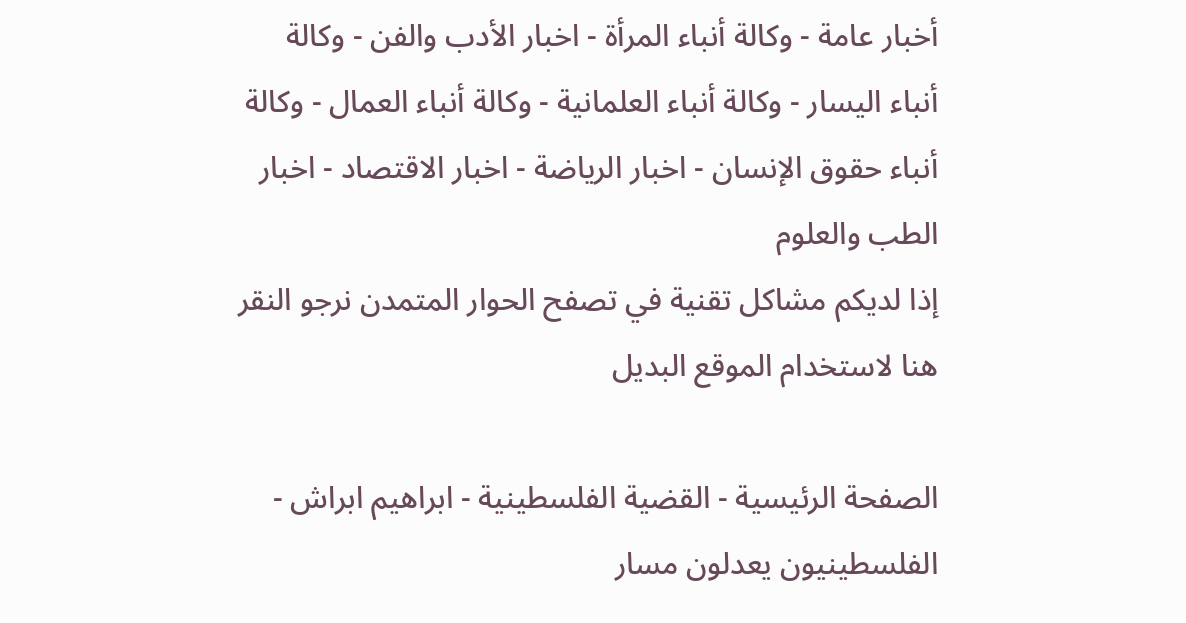أخبار عامة - وكالة أنباء المرأة - اخبار الأدب والفن - وكالة أنباء اليسار - وكالة أنباء العلمانية - وكالة أنباء العمال - وكالة أنباء حقوق الإنسان - اخبار الرياضة - اخبار الاقتصاد - اخبار الطب والعلوم
إذا لديكم مشاكل تقنية في تصفح الحوار المتمدن نرجو النقر هنا لاستخدام الموقع البديل

الصفحة الرئيسية - القضية الفلسطينية - ابراهيم ابراش - الفلسطينيون يعدلون مسار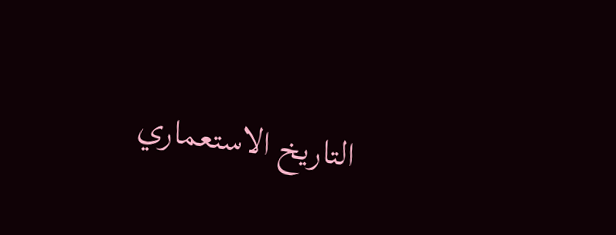التاريخ الاستعماري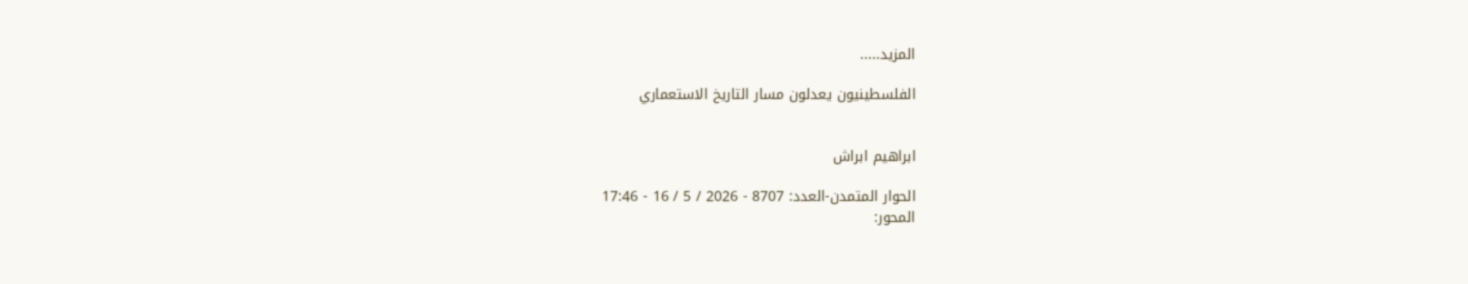المزيد.....

الفلسطينيون يعدلون مسار التاريخ الاستعماري


ابراهيم ابراش

الحوار المتمدن-العدد: 8707 - 2026 / 5 / 16 - 17:46
المحور: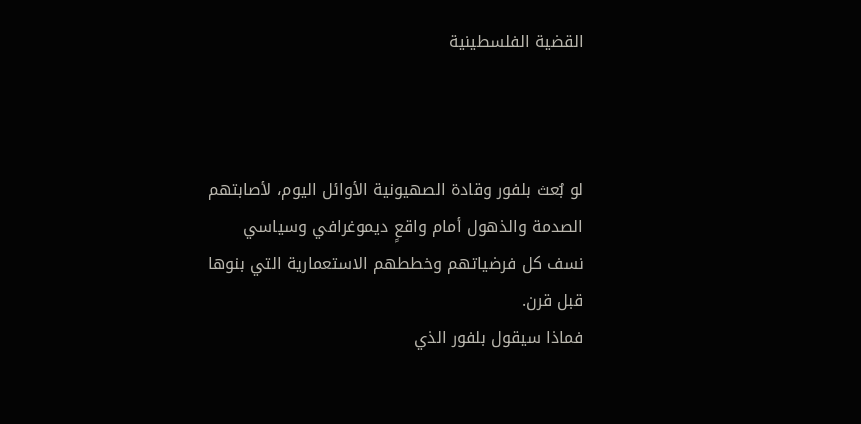القضية الفلسطينية



لو بُعث بلفور وقادة الصهيونية الأوائل اليوم، لأصابتهم الصدمة والذهول أمام واقعٍ ديموغرافي وسياسي نسف كل فرضياتهم وخططهم الاستعمارية التي بنوها قبل قرن.
فماذا سيقول بلفور الذي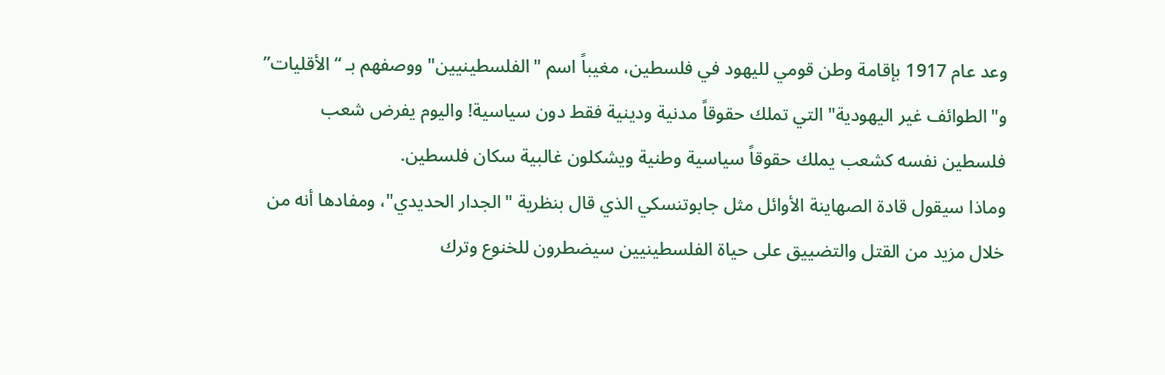وعد عام 1917 بإقامة وطن قومي لليهود في فلسطين، مغيباً اسم "الفلسطينيين" ووصفهم بـ “الأقليات” و"الطوائف غير اليهودية" التي تملك حقوقاً مدنية ودينية فقط دون سياسية! واليوم يفرض شعب فلسطين نفسه كشعب يملك حقوقاً سياسية وطنية ويشكلون غالبية سكان فلسطين.
وماذا سيقول قادة الصهاينة الأوائل مثل جابوتنسكي الذي قال بنظرية "الجدار الحديدي"، ومفادها أنه من خلال مزيد من القتل والتضييق على حياة الفلسطينيين سيضطرون للخنوع وترك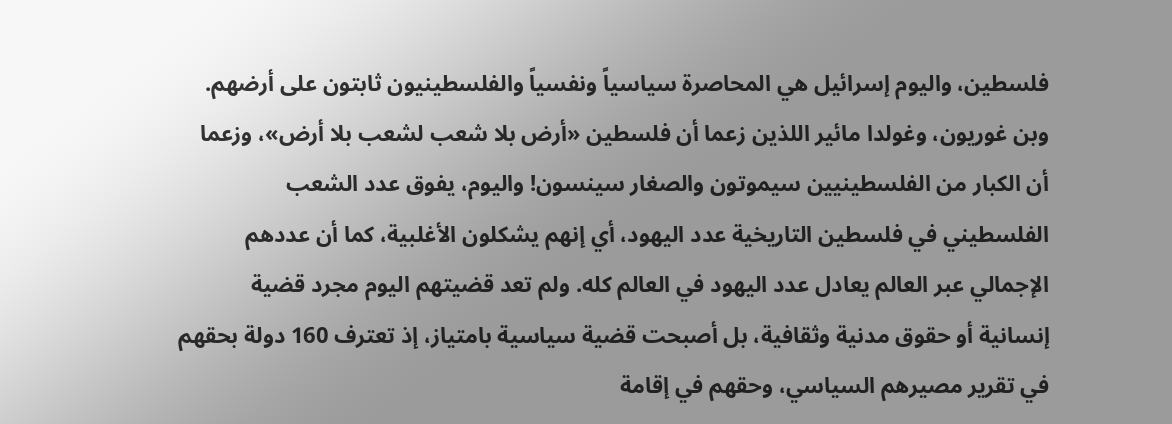فلسطين، واليوم إسرائيل هي المحاصرة سياسياً ونفسياً والفلسطينيون ثابتون على أرضهم. وبن غوريون، وغولدا مائير اللذين زعما أن فلسطين «أرض بلا شعب لشعب بلا أرض»، وزعما أن الكبار من الفلسطينيين سيموتون والصغار سينسون! واليوم، يفوق عدد الشعب الفلسطيني في فلسطين التاريخية عدد اليهود، أي إنهم يشكلون الأغلبية، كما أن عددهم الإجمالي عبر العالم يعادل عدد اليهود في العالم كله. ولم تعد قضيتهم اليوم مجرد قضية إنسانية أو حقوق مدنية وثقافية، بل أصبحت قضية سياسية بامتياز، إذ تعترف 160 دولة بحقهم في تقرير مصيرهم السياسي، وحقهم في إقامة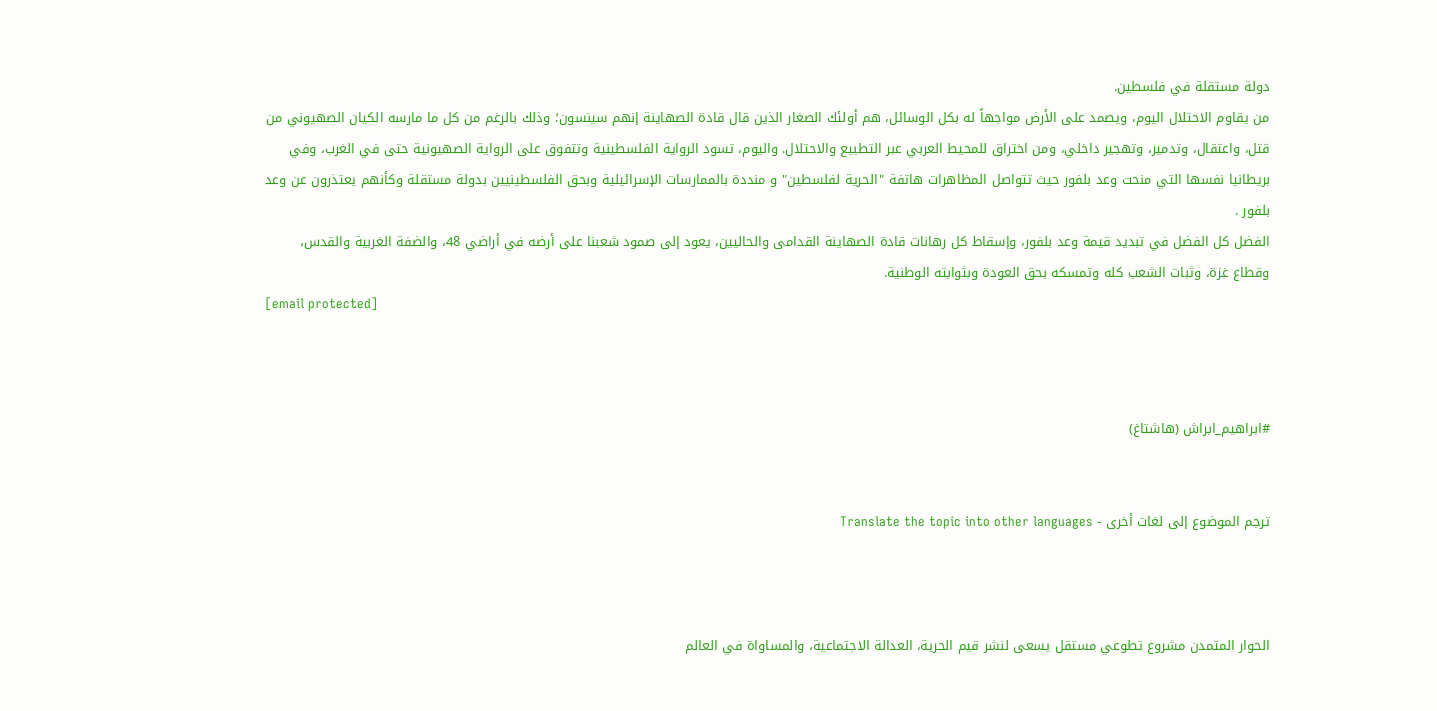دولة مستقلة في فلسطين.
من يقاوم الاحتلال اليوم، ويصمد على الأرض مواجهاً له بكل الوسائل، هم أولئك الصغار الذين قال قادة الصهاينة إنهم سينسون؛ وذلك بالرغم من كل ما مارسه الكيان الصهيوني من قتل، واعتقال، وتدمير، وتهجير داخلي، ومن اختراق للمحيط العربي عبر التطبيع والاحتلال. واليوم، تسود الرواية الفلسطينية وتتفوق على الرواية الصهيونية حتى في الغرب، وفي بريطانيا نفسها التي منحت وعد بلفور حيث تتواصل المظاهرات هاتفة "الحرية لفلسطين" و منددة بالممارسات الإسرائيلية وبحق الفلسطينيين بدولة مستقلة وكأنهم يعتذرون عن وعد بلفور .
الفضل كل الفضل في تبديد قيمة وعد بلفور، وإسقاط كل رهانات قادة الصهاينة القدامى والحاليين، يعود إلى صمود شعبنا على أرضه في أراضي 48، والضفة الغربية والقدس، وقطاع غزة، وثبات الشعب كله وتمسكه بحق العودة وبثوابته الوطنية.
[email protected]



#ابراهيم_ابراش (هاشتاغ)


ترجم الموضوع إلى لغات أخرى - Translate the topic into other languages



الحوار المتمدن مشروع تطوعي مستقل يسعى لنشر قيم الحرية، العدالة الاجتماعية، والمساواة في العالم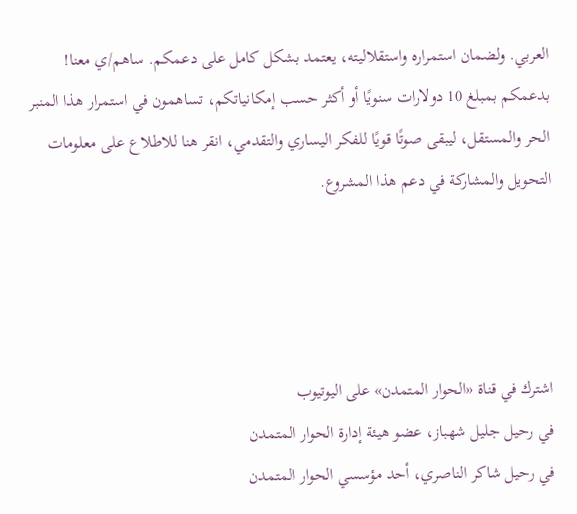العربي. ولضمان استمراره واستقلاليته، يعتمد بشكل كامل على دعمكم. ساهم/ي معنا! بدعمكم بمبلغ 10 دولارات سنويًا أو أكثر حسب إمكانياتكم، تساهمون في استمرار هذا المنبر الحر والمستقل، ليبقى صوتًا قويًا للفكر اليساري والتقدمي، انقر هنا للاطلاع على معلومات التحويل والمشاركة في دعم هذا المشروع.




اشترك في قناة «الحوار المتمدن» على اليوتيوب
في رحيل جليل شهباز، عضو هيئة إدارة الحوار المتمدن
في رحيل شاكر الناصري، أحد مؤسسي الحوار المتمدن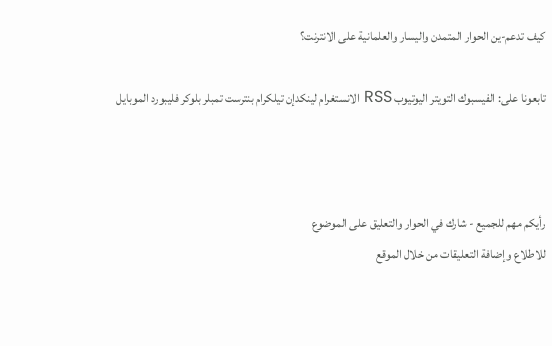كيف تدعم-ين الحوار المتمدن واليسار والعلمانية على الانترنت؟

تابعونا على: الفيسبوك التويتر اليوتيوب RSS الانستغرام لينكدإن تيلكرام بنترست تمبلر بلوكر فليبورد الموبايل



رأيكم مهم للجميع - شارك في الحوار والتعليق على الموضوع
للاطلاع وإضافة التعليقات من خلال الموقع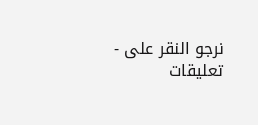نرجو النقر على - تعليقات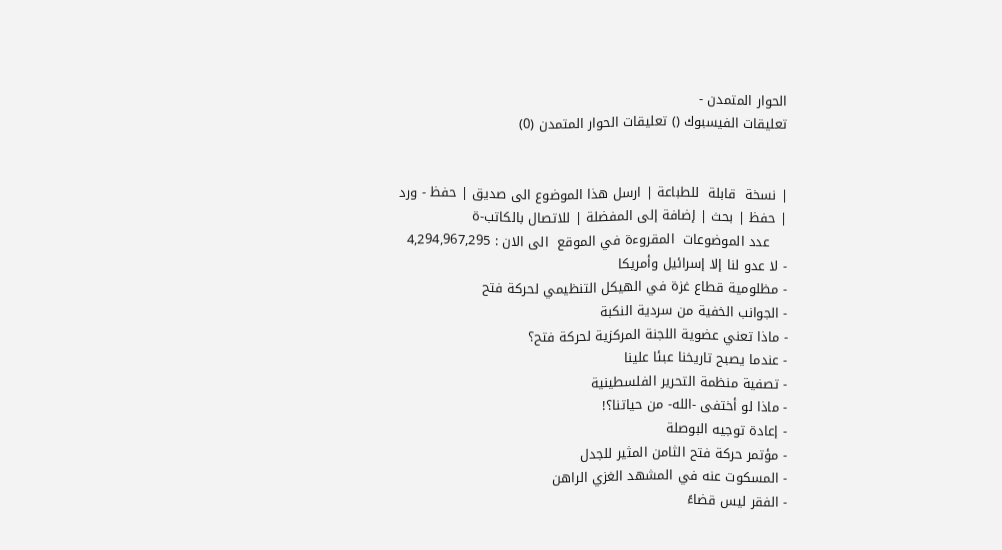الحوار المتمدن -
تعليقات الفيسبوك () تعليقات الحوار المتمدن (0)


| نسخة  قابلة  للطباعة | ارسل هذا الموضوع الى صديق | حفظ - ورد
| حفظ | بحث | إضافة إلى المفضلة | للاتصال بالكاتب-ة
    عدد الموضوعات  المقروءة في الموقع  الى الان : 4,294,967,295
- لا عدو لنا إلا إسرائيل وأمريكا
- مظلومية قطاع غزة في الهيكل التنظيمي لحركة فتح
- الجوانب الخفية من سردية النكبة
- ماذا تعني عضوية اللجنة المركزية لحركة فتح؟
- عندما يصبح تاريخنا عبئا علينا
- تصفية منظمة التحرير الفلسطينية
- ماذا لو أختفى -الله- من حياتنا؟!
- إعادة توجيه البوصلة
- مؤتمر حركة فتح الثامن المثير للجدل
- المسكوت عنه في المشهد الغزي الراهن
- الفقر ليس قضاءً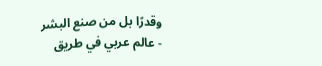وقدرًا بل من صنع البشر
- عالم عربي في طريق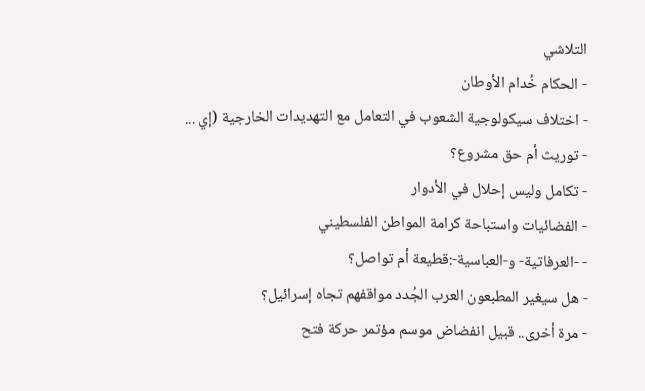التلاشي
- الحكام خُدام الأوطان
- اختلاف سيكولوجية الشعوب في التعامل مع التهديدات الخارجية (إي ...
- توريث أم حق مشروع؟
- تكامل وليس إحلال في الأدوار
- الفضائيات واستباحة كرامة المواطن الفلسطيني
- -العرفاتية- و-العباسية-:قطيعة أم تواصل؟
- هل سيغير المطبعون العرب الجُدد مواقفهم تجاه إسرائيل؟
- مرة أخرى.. قبيل انفضاض موسم مؤتمر حركة فتح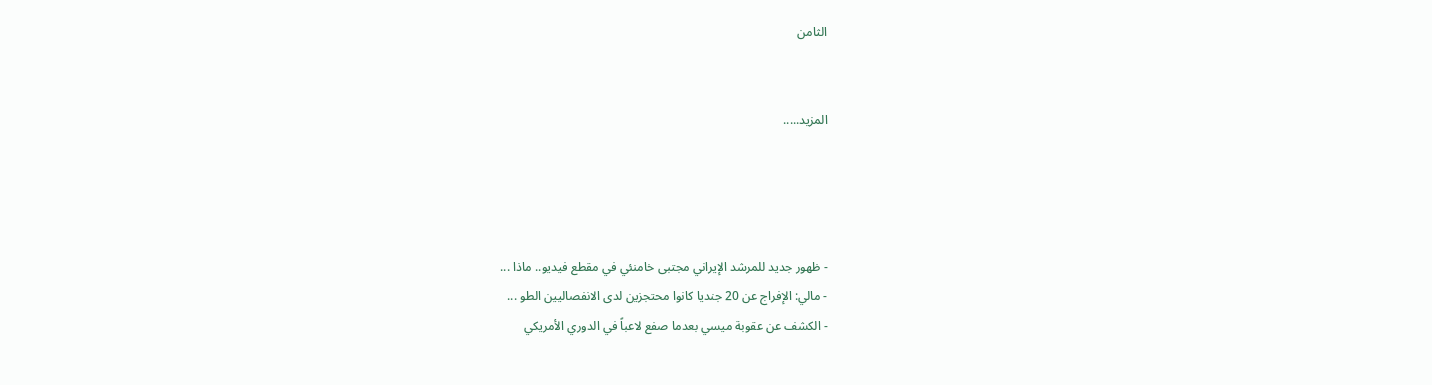الثامن


المزيد.....




- ظهور جديد للمرشد الإيراني مجتبى خامنئي في مقطع فيديو.. ماذا ...
- مالي: الإفراج عن 20 جنديا كانوا محتجزين لدى الانفصاليين الطو ...
- الكشف عن عقوبة ميسي بعدما صفع لاعباً في الدوري الأمريكي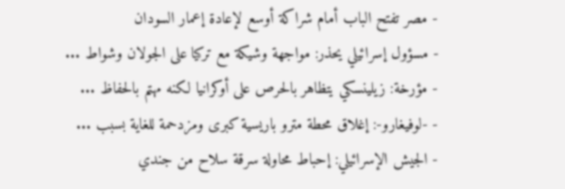- مصر تفتح الباب أمام شراكة أوسع لإعادة إعمار السودان
- مسؤول إسرائيلي يحذر: مواجهة وشيكة مع تركيا على الجولان وشواط ...
- مؤرخة: زيلينسكي يتظاهر بالحرص على أوكرانيا لكنه مهتم بالحفاظ ...
- -لوفيغارو-: إغلاق محطة مترو باريسية كبرى ومزدحمة للغاية بسبب ...
- الجيش الإسرائيلي: إحباط محاولة سرقة سلاح من جندي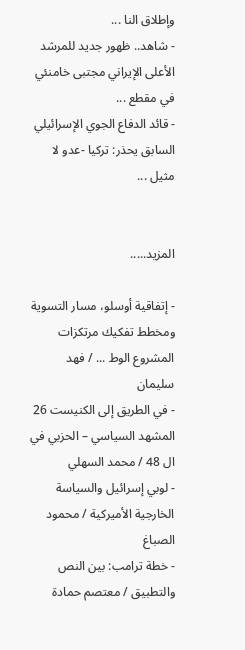وإطلاق النا ...
- شاهد.. ظهور جديد للمرشد الأعلى الإيراني مجتبى خامنئي في مقطع ...
- قائد الدفاع الجوي الإسرائيلي السابق يحذر: تركيا -عدو لا مثيل ...


المزيد.....

- إتفاقية أوسلو، مسار التسوية ومخطط تفكيك مرتكزات المشروع الوط ... / فهد سليمان
- في الطريق إلى الكنيست 26 المشهد السياسي – الحزبي في ال 48 / محمد السهلي
- لوبي إسرائيل والسياسة الخارجية الأميركية / محمود الصباغ
- خطة ترامب: بين النص والتطبيق / معتصم حمادة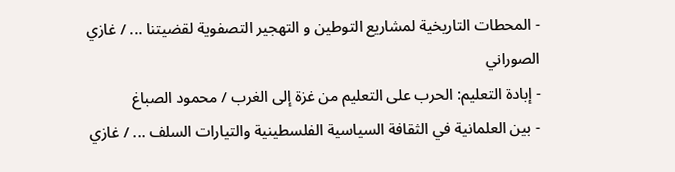- المحطات التاريخية لمشاريع التوطين و التهجير التصفوية لقضيتنا ... / غازي الصوراني
- إبادة التعليم: الحرب على التعليم من غزة إلى الغرب / محمود الصباغ
- بين العلمانية في الثقافة السياسية الفلسطينية والتيارات السلف ... / غازي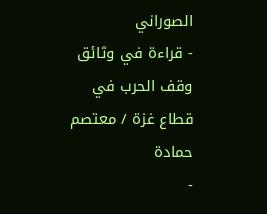الصوراني
- قراءة في وثائق وقف الحرب في قطاع غزة / معتصم حمادة
-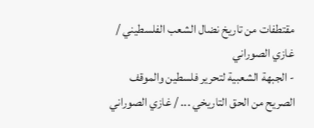مقتطفات من تاريخ نضال الشعب الفلسطيني / غازي الصوراني
- الجبهة الشعبية لتحرير فلسطين والموقف الصريح من الحق التاريخي ... / غازي الصوراني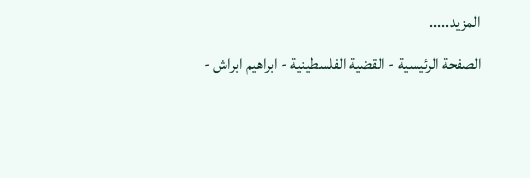المزيد.....
الصفحة الرئيسية - القضية الفلسطينية - ابراهيم ابراش -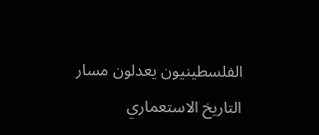الفلسطينيون يعدلون مسار التاريخ الاستعماري